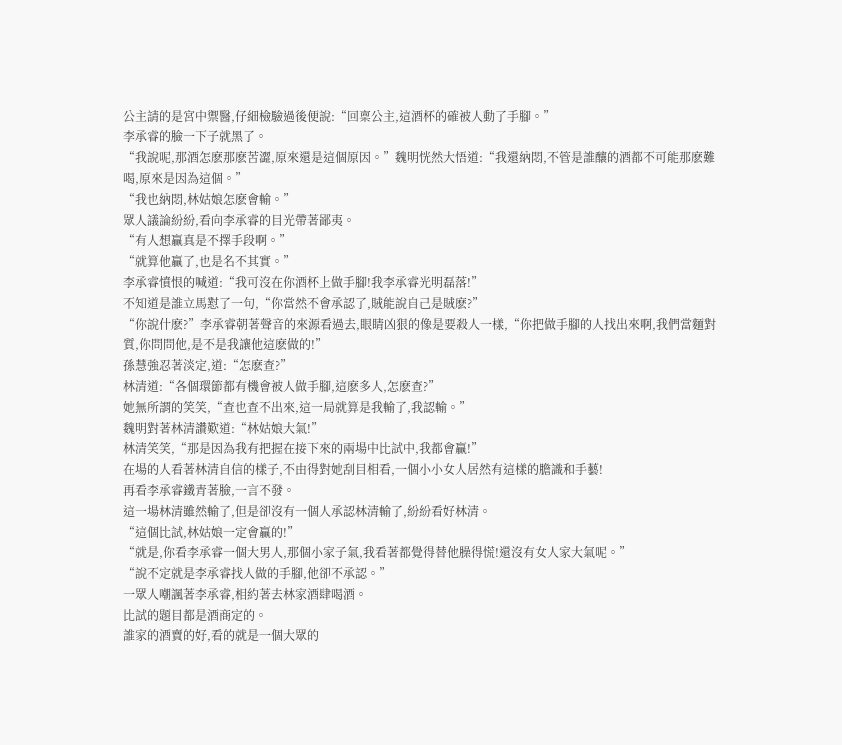公主請的是宮中禦醫,仔細檢驗過後便說:“回稟公主,這酒杯的確被人動了手腳。”
李承睿的臉一下子就黑了。
“我說呢,那酒怎麽那麽苦澀,原來還是這個原因。”魏明恍然大悟道:“我還納悶,不管是誰釀的酒都不可能那麽難喝,原來是因為這個。”
“我也納悶,林姑娘怎麽會輸。”
眾人議論紛紛,看向李承睿的目光帶著鄙夷。
“有人想贏真是不擇手段啊。”
“就算他贏了,也是名不其實。”
李承睿憤恨的喊道:“我可沒在你酒杯上做手腳!我李承睿光明磊落!”
不知道是誰立馬懟了一句,“你當然不會承認了,賊能說自己是賊麽?”
“你說什麽?”李承睿朝著聲音的來源看過去,眼睛凶狠的像是要殺人一樣,“你把做手腳的人找出來啊,我們當麵對質,你問問他,是不是我讓他這麽做的!”
孫慧強忍著淡定,道:“怎麽查?”
林清道:“各個環節都有機會被人做手腳,這麽多人,怎麽查?”
她無所謂的笑笑,“查也查不出來,這一局就算是我輸了,我認輸。”
魏明對著林清讚歎道:“林姑娘大氣!”
林清笑笑,“那是因為我有把握在接下來的兩場中比試中,我都會贏!”
在場的人看著林清自信的樣子,不由得對她刮目相看,一個小小女人居然有這樣的膽識和手藝!
再看李承睿鐵青著臉,一言不發。
這一場林清雖然輸了,但是卻沒有一個人承認林清輸了,紛紛看好林清。
“這個比試,林姑娘一定會贏的!”
“就是,你看李承睿一個大男人,那個小家子氣,我看著都覺得替他臊得慌!還沒有女人家大氣呢。”
“說不定就是李承睿找人做的手腳,他卻不承認。”
一眾人嘲諷著李承睿,相約著去林家酒肆喝酒。
比試的題目都是酒商定的。
誰家的酒賣的好,看的就是一個大眾的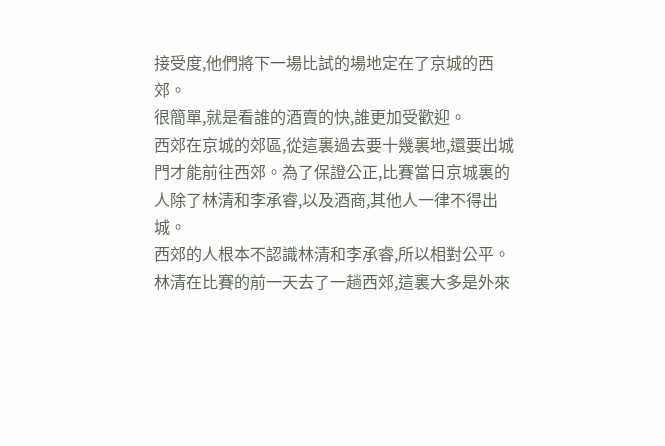接受度,他們將下一場比試的場地定在了京城的西郊。
很簡單,就是看誰的酒賣的快,誰更加受歡迎。
西郊在京城的郊區,從這裏過去要十幾裏地,還要出城門才能前往西郊。為了保證公正,比賽當日京城裏的人除了林清和李承睿,以及酒商,其他人一律不得出城。
西郊的人根本不認識林清和李承睿,所以相對公平。
林清在比賽的前一天去了一趟西郊,這裏大多是外來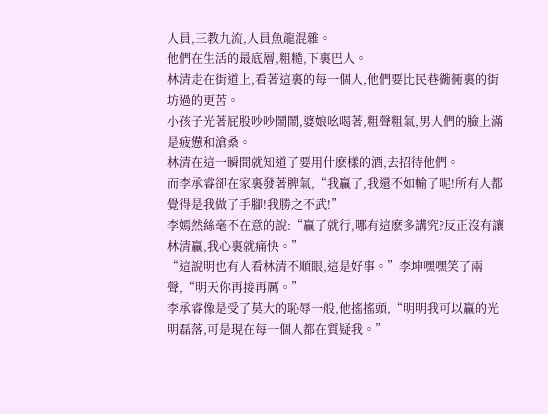人員,三教九流,人員魚龍混雜。
他們在生活的最底層,粗糙,下裏巴人。
林清走在街道上,看著這裏的每一個人,他們要比民巷衚衕裏的街坊過的更苦。
小孩子光著屁股吵吵鬧鬧,婆娘吆喝著,粗聲粗氣,男人們的臉上滿是疲憊和滄桑。
林清在這一瞬間就知道了要用什麽樣的酒,去招待他們。
而李承睿卻在家裏發著脾氣,“我贏了,我還不如輸了呢!所有人都覺得是我做了手腳!我勝之不武!”
李嫣然絲毫不在意的說:“贏了就行,哪有這麽多講究?反正沒有讓林清贏,我心裏就痛快。”
“這說明也有人看林清不順眼,這是好事。”李坤嘿嘿笑了兩聲,“明天你再接再厲。”
李承睿像是受了莫大的恥辱一般,他搖搖頭,“明明我可以贏的光明磊落,可是現在每一個人都在質疑我。”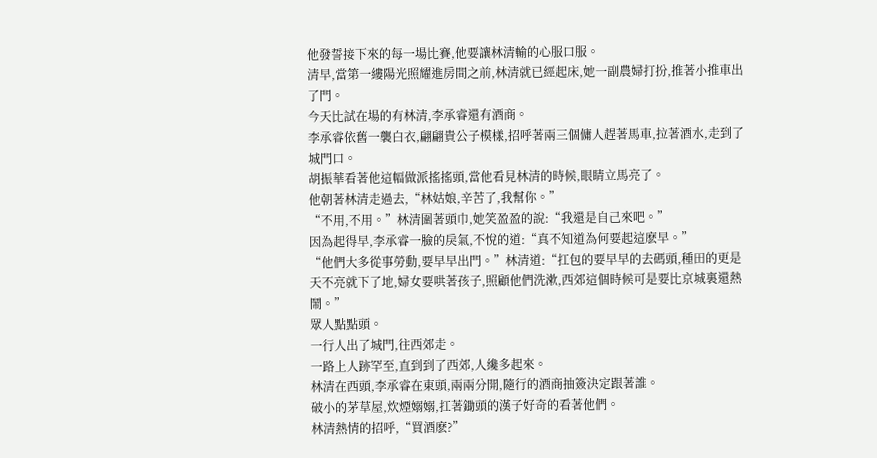他發誓接下來的每一場比賽,他要讓林清輸的心服口服。
清早,當第一縷陽光照耀進房間之前,林清就已經起床,她一副農婦打扮,推著小推車出了門。
今天比試在場的有林清,李承睿還有酒商。
李承睿依舊一襲白衣,翩翩貴公子模樣,招呼著兩三個傭人趕著馬車,拉著酒水,走到了城門口。
胡振華看著他這幅做派搖搖頭,當他看見林清的時候,眼睛立馬亮了。
他朝著林清走過去,“林姑娘,辛苦了,我幫你。”
“不用,不用。”林清圍著頭巾,她笑盈盈的說:“我還是自己來吧。”
因為起得早,李承睿一臉的戾氣,不悅的道:“真不知道為何要起這麽早。”
“他們大多從事勞動,要早早出門。”林清道:“扛包的要早早的去碼頭,種田的更是天不亮就下了地,婦女要哄著孩子,照顧他們洗漱,西郊這個時候可是要比京城裏還熱鬧。”
眾人點點頭。
一行人出了城門,往西郊走。
一路上人跡罕至,直到到了西郊,人纔多起來。
林清在西頭,李承睿在東頭,兩兩分開,隨行的酒商抽簽決定跟著誰。
破小的茅草屋,炊煙嫋嫋,扛著鋤頭的漢子好奇的看著他們。
林清熱情的招呼,“買酒麽?”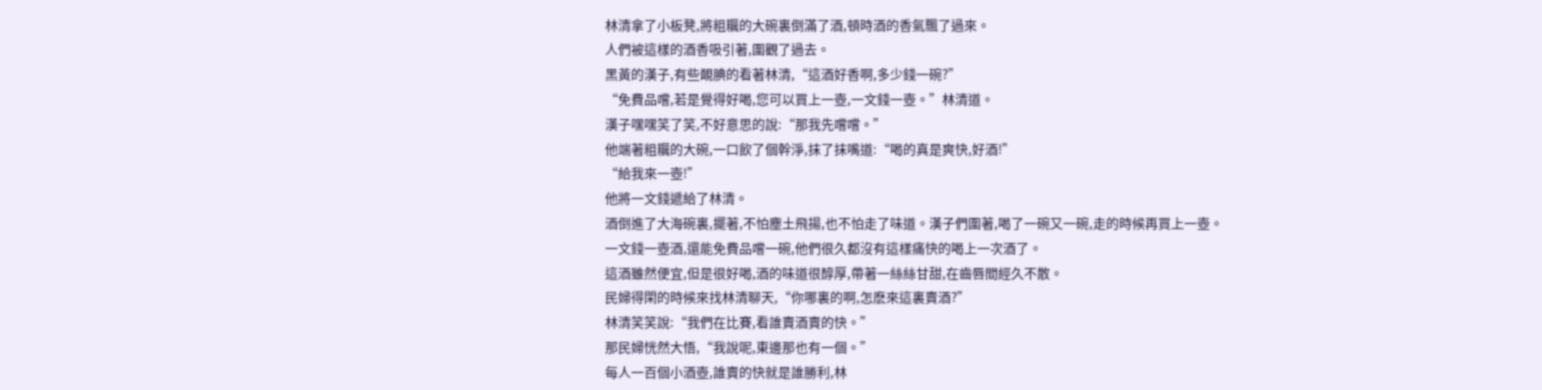林清拿了小板凳,將粗糲的大碗裏倒滿了酒,頓時酒的香氣飄了過來。
人們被這樣的酒香吸引著,圍觀了過去。
黑黃的漢子,有些靦腆的看著林清,“這酒好香啊,多少錢一碗?”
“免費品嚐,若是覺得好喝,您可以買上一壺,一文錢一壺。”林清道。
漢子嘿嘿笑了笑,不好意思的說:“那我先嚐嚐。”
他端著粗糲的大碗,一口飲了個幹淨,抹了抹嘴道:“喝的真是爽快,好酒!”
“給我來一壺!”
他將一文錢遞給了林清。
酒倒進了大海碗裏,擺著,不怕塵土飛揚,也不怕走了味道。漢子們圍著,喝了一碗又一碗,走的時候再買上一壺。
一文錢一壺酒,還能免費品嚐一碗,他們很久都沒有這樣痛快的喝上一次酒了。
這酒雖然便宜,但是很好喝,酒的味道很醇厚,帶著一絲絲甘甜,在齒唇間經久不散。
民婦得閑的時候來找林清聊天,“你哪裏的啊,怎麽來這裏賣酒?”
林清笑笑說:“我們在比賽,看誰賣酒賣的快。”
那民婦恍然大悟,“我說呢,東邊那也有一個。”
每人一百個小酒壺,誰賣的快就是誰勝利,林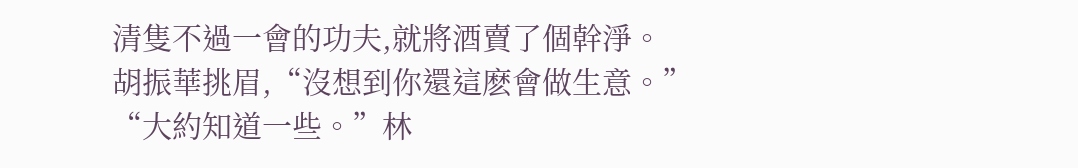清隻不過一會的功夫,就將酒賣了個幹淨。
胡振華挑眉,“沒想到你還這麽會做生意。”
“大約知道一些。”林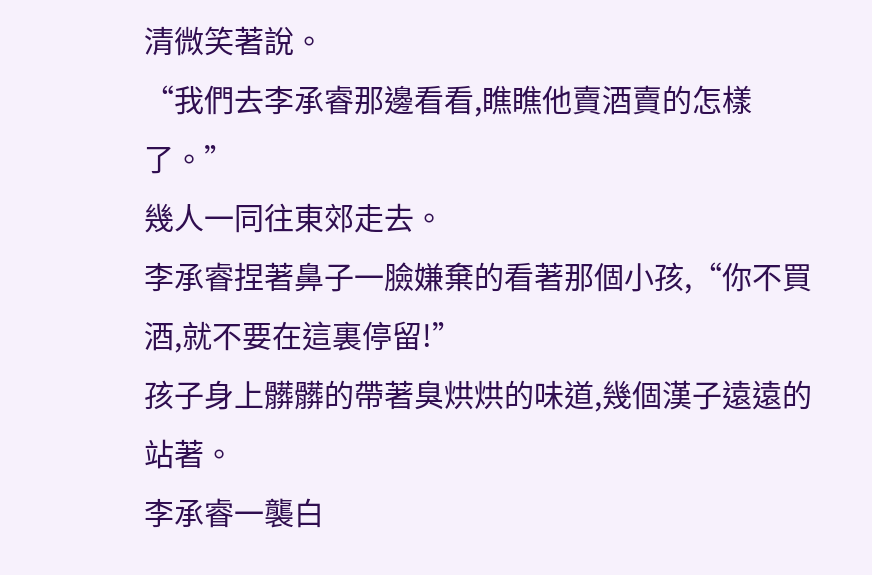清微笑著說。
“我們去李承睿那邊看看,瞧瞧他賣酒賣的怎樣了。”
幾人一同往東郊走去。
李承睿捏著鼻子一臉嫌棄的看著那個小孩,“你不買酒,就不要在這裏停留!”
孩子身上髒髒的帶著臭烘烘的味道,幾個漢子遠遠的站著。
李承睿一襲白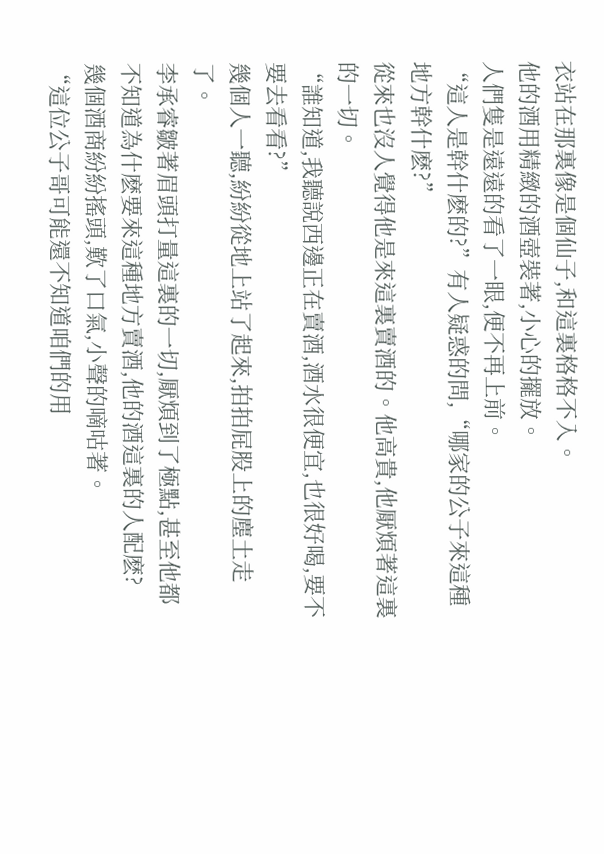衣站在那裏像是個仙子,和這裏格格不入。
他的酒用精緻的酒壺裝著,小心的擺放。
人們隻是遠遠的看了一眼,便不再上前。
“這人是幹什麽的?”有人疑惑的問,“哪家的公子來這種地方幹什麽?”
從來也沒人覺得他是來這裏賣酒的。他高貴,他厭煩著這裏的一切。
“誰知道,我聽說西邊正在賣酒,酒水很便宜,也很好喝,要不要去看看?”
幾個人一聽,紛紛從地上站了起來,拍拍屁股上的塵土走了。
李承睿皺著眉頭打量這裏的一切,厭煩到了極點,甚至他都不知道為什麽要來這種地方賣酒,他的酒這裏的人配麽?
幾個酒商紛紛搖頭,歎了口氣,小聲的嘀咕著。
“這位公子哥可能還不知道咱們的用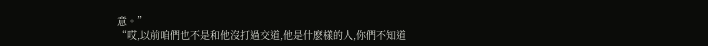意。”
“哎,以前咱們也不是和他沒打過交道,他是什麽樣的人,你們不知道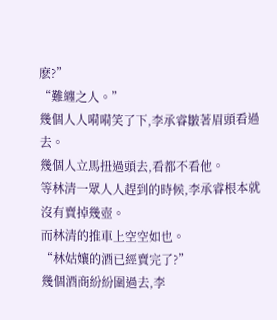麽?”
“難纏之人。”
幾個人人嗬嗬笑了下,李承睿皺著眉頭看過去。
幾個人立馬扭過頭去,看都不看他。
等林清一眾人人趕到的時候,李承睿根本就沒有賣掉幾壺。
而林清的推車上空空如也。
“林姑孃的酒已經賣完了?”
幾個酒商紛紛圍過去,李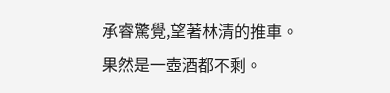承睿驚覺,望著林清的推車。
果然是一壺酒都不剩。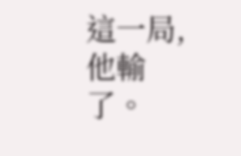這一局,他輸了。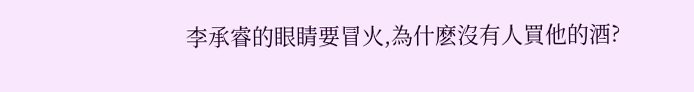李承睿的眼睛要冒火,為什麽沒有人買他的酒?